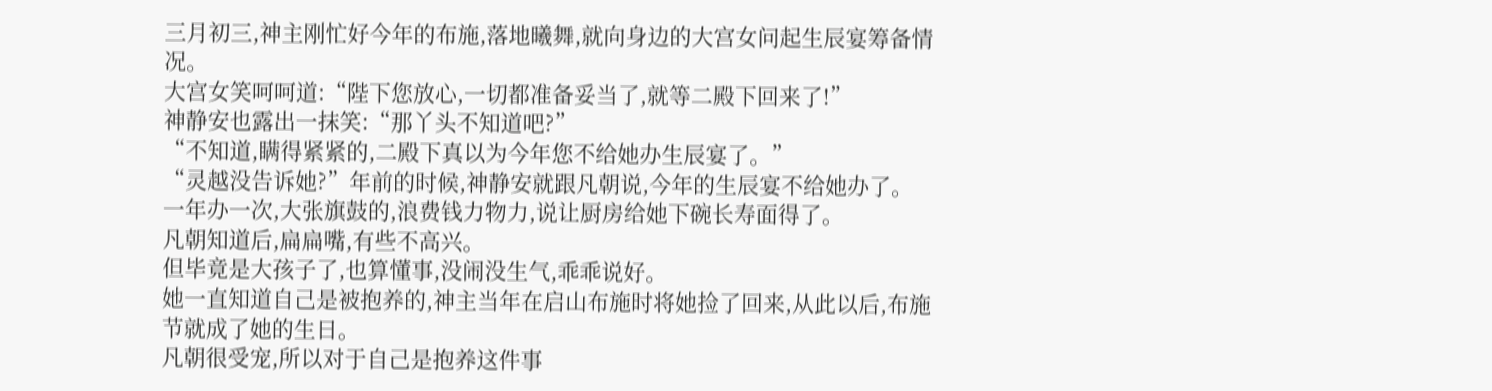三月初三,神主刚忙好今年的布施,落地曦舞,就向身边的大宫女问起生辰宴筹备情况。
大宫女笑呵呵道:“陛下您放心,一切都准备妥当了,就等二殿下回来了!”
神静安也露出一抹笑:“那丫头不知道吧?”
“不知道,瞒得紧紧的,二殿下真以为今年您不给她办生辰宴了。”
“灵越没告诉她?”年前的时候,神静安就跟凡朝说,今年的生辰宴不给她办了。
一年办一次,大张旗鼓的,浪费钱力物力,说让厨房给她下碗长寿面得了。
凡朝知道后,扁扁嘴,有些不高兴。
但毕竟是大孩子了,也算懂事,没闹没生气,乖乖说好。
她一直知道自己是被抱养的,神主当年在启山布施时将她捡了回来,从此以后,布施节就成了她的生日。
凡朝很受宠,所以对于自己是抱养这件事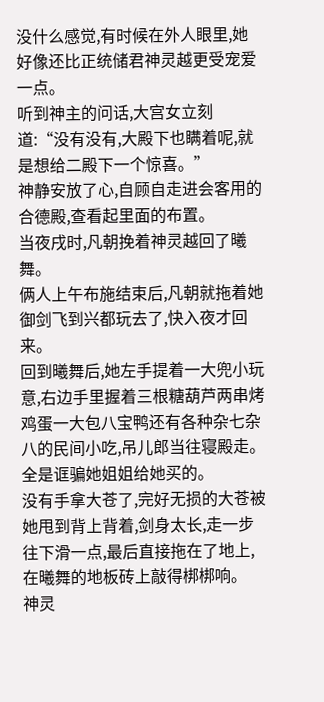没什么感觉,有时候在外人眼里,她好像还比正统储君神灵越更受宠爱一点。
听到神主的问话,大宫女立刻道:“没有没有,大殿下也瞒着呢,就是想给二殿下一个惊喜。”
神静安放了心,自顾自走进会客用的合德殿,查看起里面的布置。
当夜戌时,凡朝挽着神灵越回了曦舞。
俩人上午布施结束后,凡朝就拖着她御剑飞到兴都玩去了,快入夜才回来。
回到曦舞后,她左手提着一大兜小玩意,右边手里握着三根糖葫芦两串烤鸡蛋一大包八宝鸭还有各种杂七杂八的民间小吃,吊儿郎当往寝殿走。
全是诓骗她姐姐给她买的。
没有手拿大苍了,完好无损的大苍被她甩到背上背着,剑身太长,走一步往下滑一点,最后直接拖在了地上,在曦舞的地板砖上敲得梆梆响。
神灵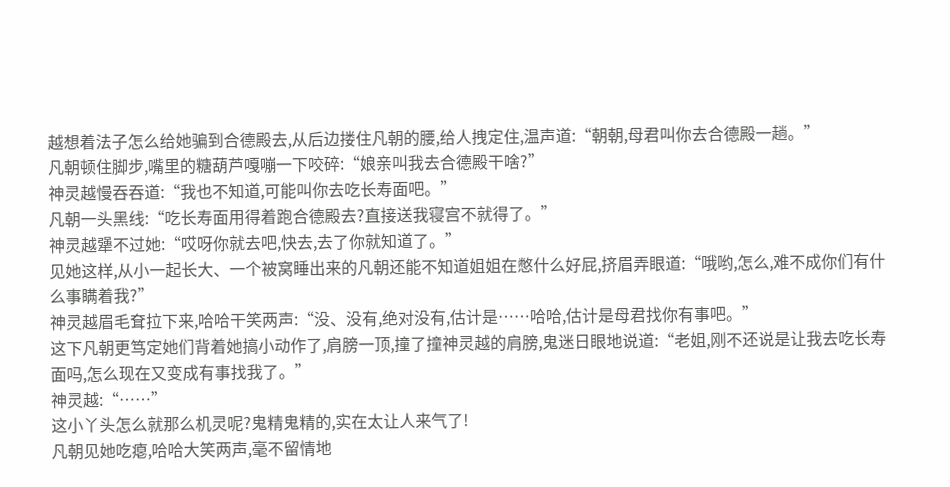越想着法子怎么给她骗到合德殿去,从后边搂住凡朝的腰,给人拽定住,温声道:“朝朝,母君叫你去合德殿一趟。”
凡朝顿住脚步,嘴里的糖葫芦嘎嘣一下咬碎:“娘亲叫我去合德殿干啥?”
神灵越慢吞吞道:“我也不知道,可能叫你去吃长寿面吧。”
凡朝一头黑线:“吃长寿面用得着跑合德殿去?直接送我寝宫不就得了。”
神灵越犟不过她:“哎呀你就去吧,快去,去了你就知道了。”
见她这样,从小一起长大、一个被窝睡出来的凡朝还能不知道姐姐在憋什么好屁,挤眉弄眼道:“哦哟,怎么,难不成你们有什么事瞒着我?”
神灵越眉毛耷拉下来,哈哈干笑两声:“没、没有,绝对没有,估计是……哈哈,估计是母君找你有事吧。”
这下凡朝更笃定她们背着她搞小动作了,肩膀一顶,撞了撞神灵越的肩膀,鬼迷日眼地说道:“老姐,刚不还说是让我去吃长寿面吗,怎么现在又变成有事找我了。”
神灵越:“……”
这小丫头怎么就那么机灵呢?鬼精鬼精的,实在太让人来气了!
凡朝见她吃瘪,哈哈大笑两声,毫不留情地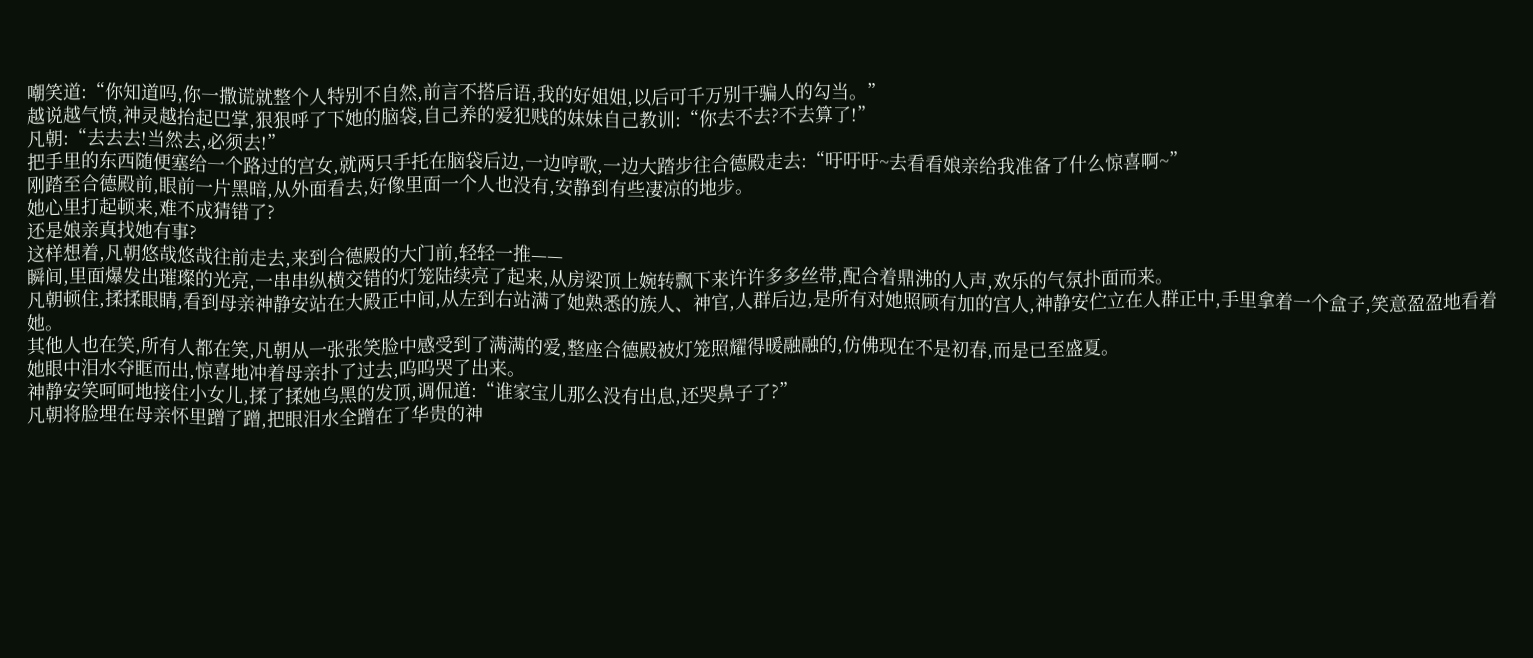嘲笑道:“你知道吗,你一撒谎就整个人特别不自然,前言不搭后语,我的好姐姐,以后可千万别干骗人的勾当。”
越说越气愤,神灵越抬起巴掌,狠狠呼了下她的脑袋,自己养的爱犯贱的妹妹自己教训:“你去不去?不去算了!”
凡朝:“去去去!当然去,必须去!”
把手里的东西随便塞给一个路过的宫女,就两只手托在脑袋后边,一边哼歌,一边大踏步往合德殿走去:“吁吁吁~去看看娘亲给我准备了什么惊喜啊~”
刚踏至合德殿前,眼前一片黑暗,从外面看去,好像里面一个人也没有,安静到有些凄凉的地步。
她心里打起顿来,难不成猜错了?
还是娘亲真找她有事?
这样想着,凡朝悠哉悠哉往前走去,来到合德殿的大门前,轻轻一推——
瞬间,里面爆发出璀璨的光亮,一串串纵横交错的灯笼陆续亮了起来,从房梁顶上婉转飘下来许许多多丝带,配合着鼎沸的人声,欢乐的气氛扑面而来。
凡朝顿住,揉揉眼睛,看到母亲神静安站在大殿正中间,从左到右站满了她熟悉的族人、神官,人群后边,是所有对她照顾有加的宫人,神静安伫立在人群正中,手里拿着一个盒子,笑意盈盈地看着她。
其他人也在笑,所有人都在笑,凡朝从一张张笑脸中感受到了满满的爱,整座合德殿被灯笼照耀得暖融融的,仿佛现在不是初春,而是已至盛夏。
她眼中泪水夺眶而出,惊喜地冲着母亲扑了过去,呜呜哭了出来。
神静安笑呵呵地接住小女儿,揉了揉她乌黑的发顶,调侃道:“谁家宝儿那么没有出息,还哭鼻子了?”
凡朝将脸埋在母亲怀里蹭了蹭,把眼泪水全蹭在了华贵的神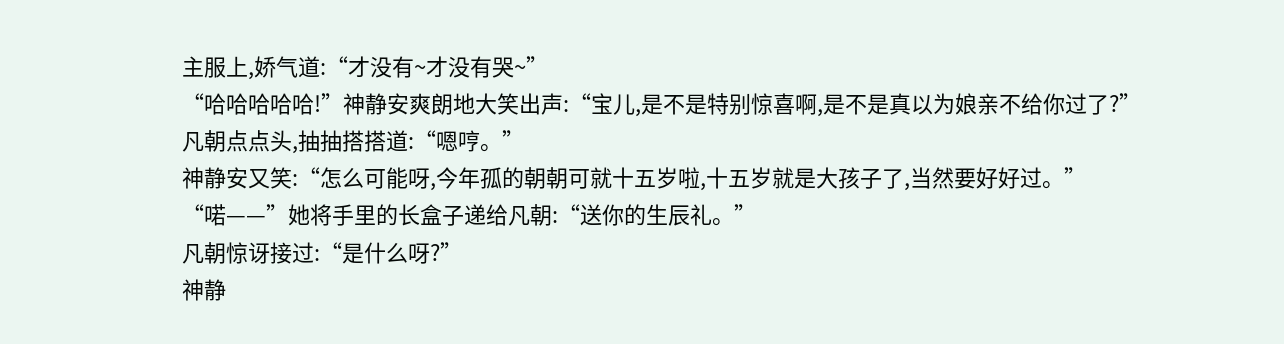主服上,娇气道:“才没有~才没有哭~”
“哈哈哈哈哈!”神静安爽朗地大笑出声:“宝儿,是不是特别惊喜啊,是不是真以为娘亲不给你过了?”
凡朝点点头,抽抽搭搭道:“嗯哼。”
神静安又笑:“怎么可能呀,今年孤的朝朝可就十五岁啦,十五岁就是大孩子了,当然要好好过。”
“喏——”她将手里的长盒子递给凡朝:“送你的生辰礼。”
凡朝惊讶接过:“是什么呀?”
神静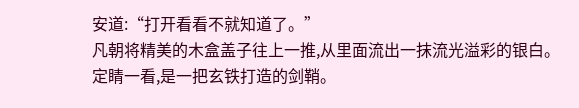安道:“打开看看不就知道了。”
凡朝将精美的木盒盖子往上一推,从里面流出一抹流光溢彩的银白。
定睛一看,是一把玄铁打造的剑鞘。